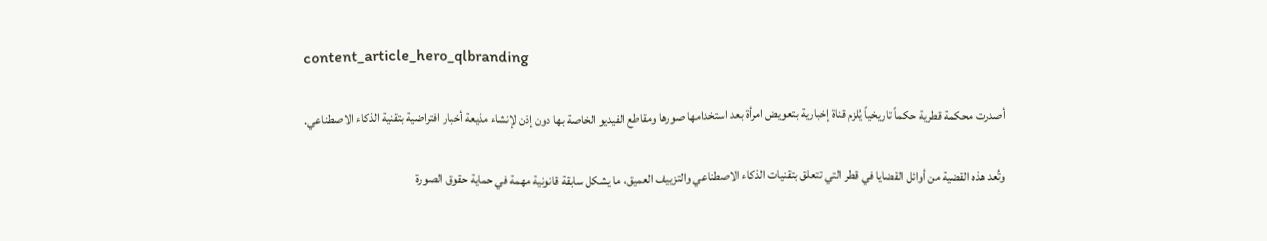content_article_hero_qlbranding

أصدرت محكمة قطرية حكماً تاريخياً يُلزم قناة إخبارية بتعويض امرأة بعد استخدامها صورها ومقاطع الفيديو الخاصة بها دون إذن لإنشاء مذيعة أخبار افتراضية بتقنية الذكاء الاصطناعي.

وتُعد هذه القضية من أوائل القضايا في قطر التي تتعلق بتقنيات الذكاء الاصطناعي والتزييف العميق، ما يشكل سابقة قانونية مهمة في حماية حقوق الصورة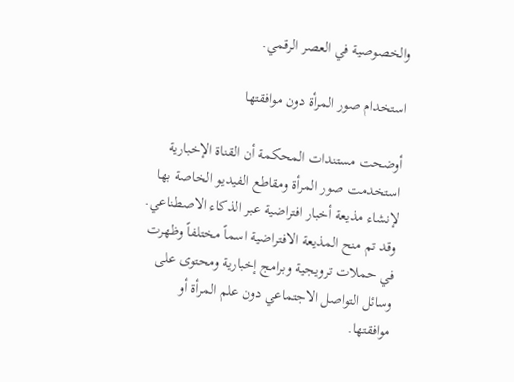والخصوصية في العصر الرقمي.

استخدام صور المرأة دون موافقتها

أوضحت مستندات المحكمة أن القناة الإخبارية استخدمت صور المرأة ومقاطع الفيديو الخاصة بها لإنشاء مذيعة أخبار افتراضية عبر الذكاء الاصطناعي. وقد تم منح المذيعة الافتراضية اسماً مختلفاً وظهرت في حملات ترويجية وبرامج إخبارية ومحتوى على وسائل التواصل الاجتماعي دون علم المرأة أو موافقتها.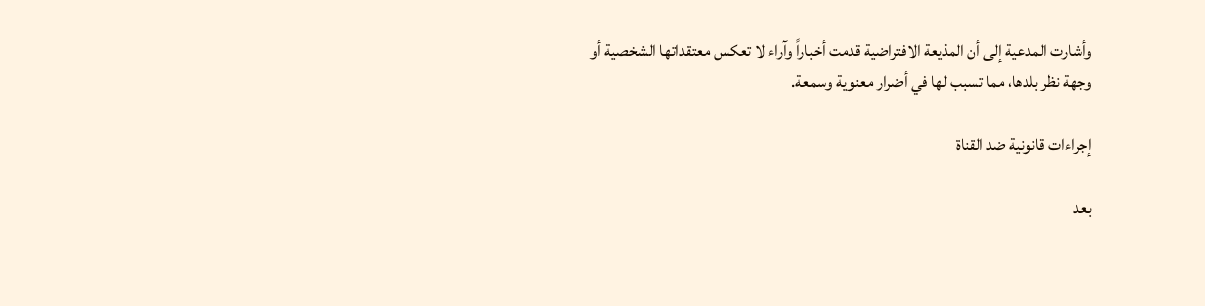وأشارت المدعية إلى أن المذيعة الافتراضية قدمت أخباراً وآراء لا تعكس معتقداتها الشخصية أو وجهة نظر بلدها، مما تسبب لها في أضرار معنوية وسمعة.

إجراءات قانونية ضد القناة

بعد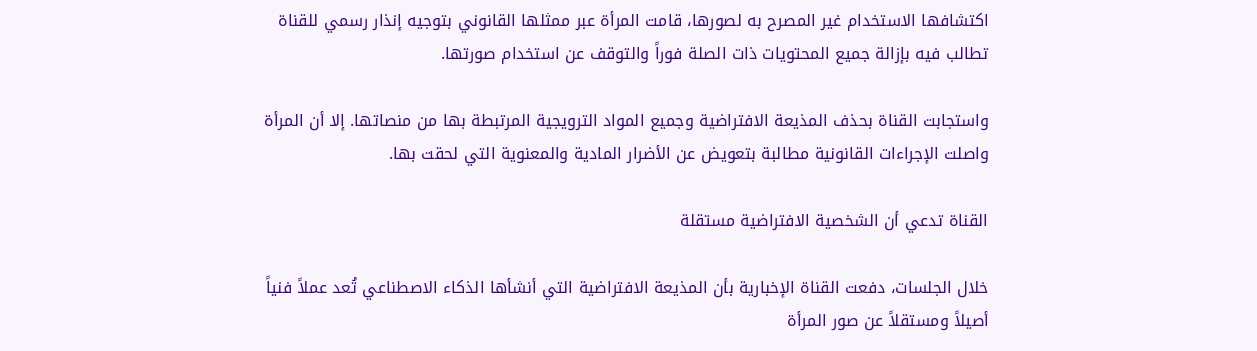اكتشافها الاستخدام غير المصرح به لصورها، قامت المرأة عبر ممثلها القانوني بتوجيه إنذار رسمي للقناة تطالب فيه بإزالة جميع المحتويات ذات الصلة فوراً والتوقف عن استخدام صورتها.

واستجابت القناة بحذف المذيعة الافتراضية وجميع المواد الترويجية المرتبطة بها من منصاتها. إلا أن المرأة واصلت الإجراءات القانونية مطالبة بتعويض عن الأضرار المادية والمعنوية التي لحقت بها.

القناة تدعي أن الشخصية الافتراضية مستقلة

خلال الجلسات، دفعت القناة الإخبارية بأن المذيعة الافتراضية التي أنشأها الذكاء الاصطناعي تُعد عملاً فنياً أصيلاً ومستقلاً عن صور المرأة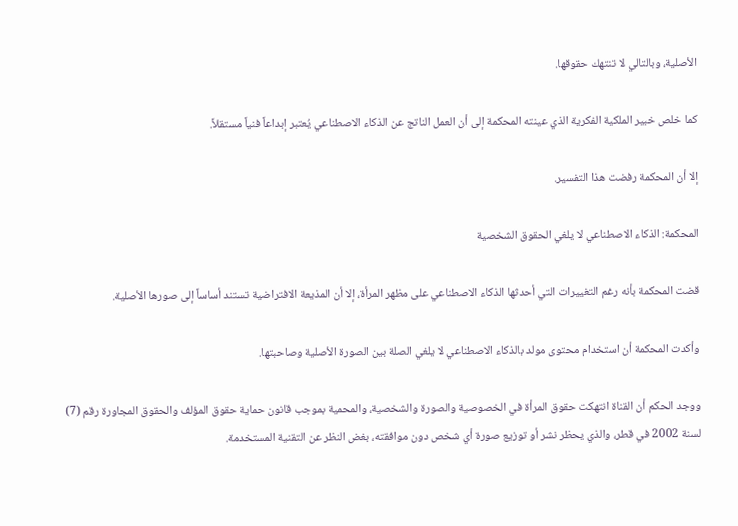الأصلية، وبالتالي لا تنتهك حقوقها.

كما خلص خبير الملكية الفكرية الذي عينته المحكمة إلى أن العمل الناتج عن الذكاء الاصطناعي يُعتبر إبداعاً فنياً مستقلاً.

إلا أن المحكمة رفضت هذا التفسير.

المحكمة: الذكاء الاصطناعي لا يلغي الحقوق الشخصية

قضت المحكمة بأنه رغم التغييرات التي أحدثها الذكاء الاصطناعي على مظهر المرأة، إلا أن المذيعة الافتراضية تستند أساساً إلى صورها الأصلية.

وأكدت المحكمة أن استخدام محتوى مولد بالذكاء الاصطناعي لا يلغي الصلة بين الصورة الأصلية وصاحبتها.

ووجد الحكم أن القناة انتهكت حقوق المرأة في الخصوصية والصورة والشخصية، والمحمية بموجب قانون حماية حقوق المؤلف والحقوق المجاورة رقم (7) لسنة 2002 في قطر، والذي يحظر نشر أو توزيع صورة أي شخص دون موافقته، بغض النظر عن التقنية المستخدمة.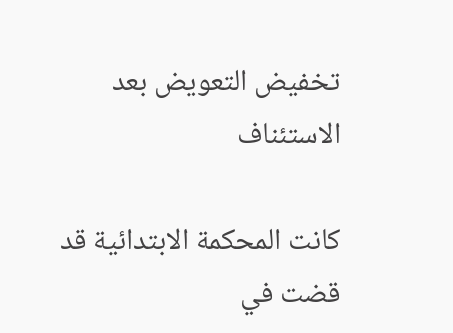تخفيض التعويض بعد الاستئناف

كانت المحكمة الابتدائية قد قضت في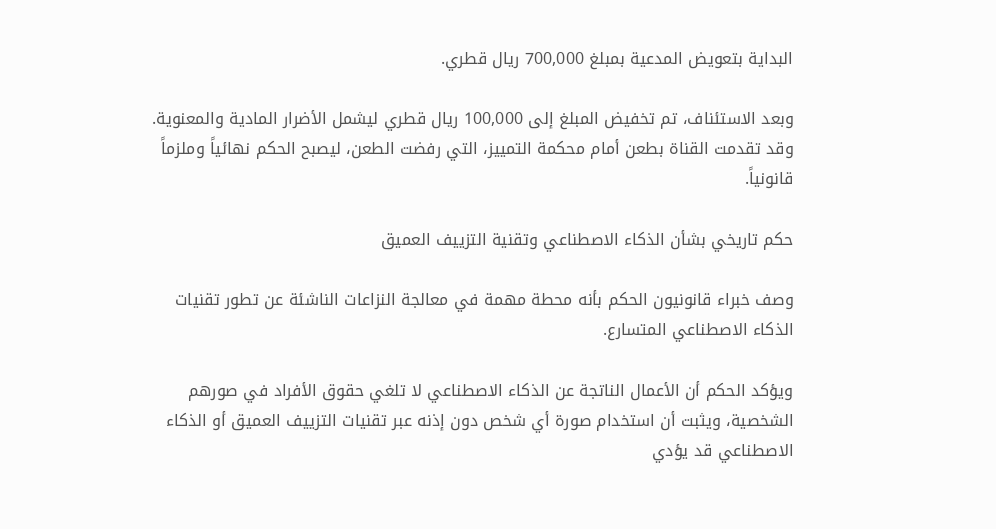البداية بتعويض المدعية بمبلغ 700,000 ريال قطري.

وبعد الاستئناف، تم تخفيض المبلغ إلى 100,000 ريال قطري ليشمل الأضرار المادية والمعنوية. وقد تقدمت القناة بطعن أمام محكمة التمييز، التي رفضت الطعن، ليصبح الحكم نهائياً وملزماً قانونياً.

حكم تاريخي بشأن الذكاء الاصطناعي وتقنية التزييف العميق

وصف خبراء قانونيون الحكم بأنه محطة مهمة في معالجة النزاعات الناشئة عن تطور تقنيات الذكاء الاصطناعي المتسارع.

ويؤكد الحكم أن الأعمال الناتجة عن الذكاء الاصطناعي لا تلغي حقوق الأفراد في صورهم الشخصية، ويثبت أن استخدام صورة أي شخص دون إذنه عبر تقنيات التزييف العميق أو الذكاء الاصطناعي قد يؤدي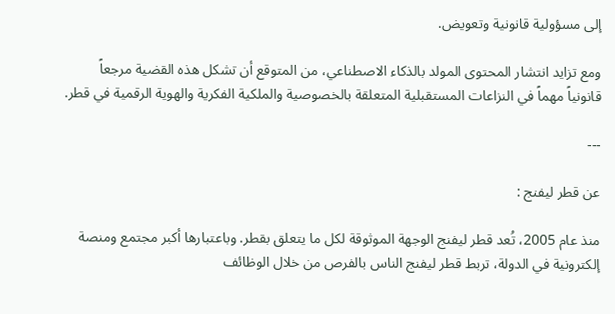إلى مسؤولية قانونية وتعويض.

ومع تزايد انتشار المحتوى المولد بالذكاء الاصطناعي، من المتوقع أن تشكل هذه القضية مرجعاً قانونياً مهماً في النزاعات المستقبلية المتعلقة بالخصوصية والملكية الفكرية والهوية الرقمية في قطر.

---

عن قطر ليفنج :

منذ عام 2005، تُعد قطر ليفنج الوجهة الموثوقة لكل ما يتعلق بقطر. وباعتبارها أكبر مجتمع ومنصة إلكترونية في الدولة، تربط قطر ليفنج الناس بالفرص من خلال الوظائف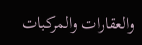والعقارات والمركبات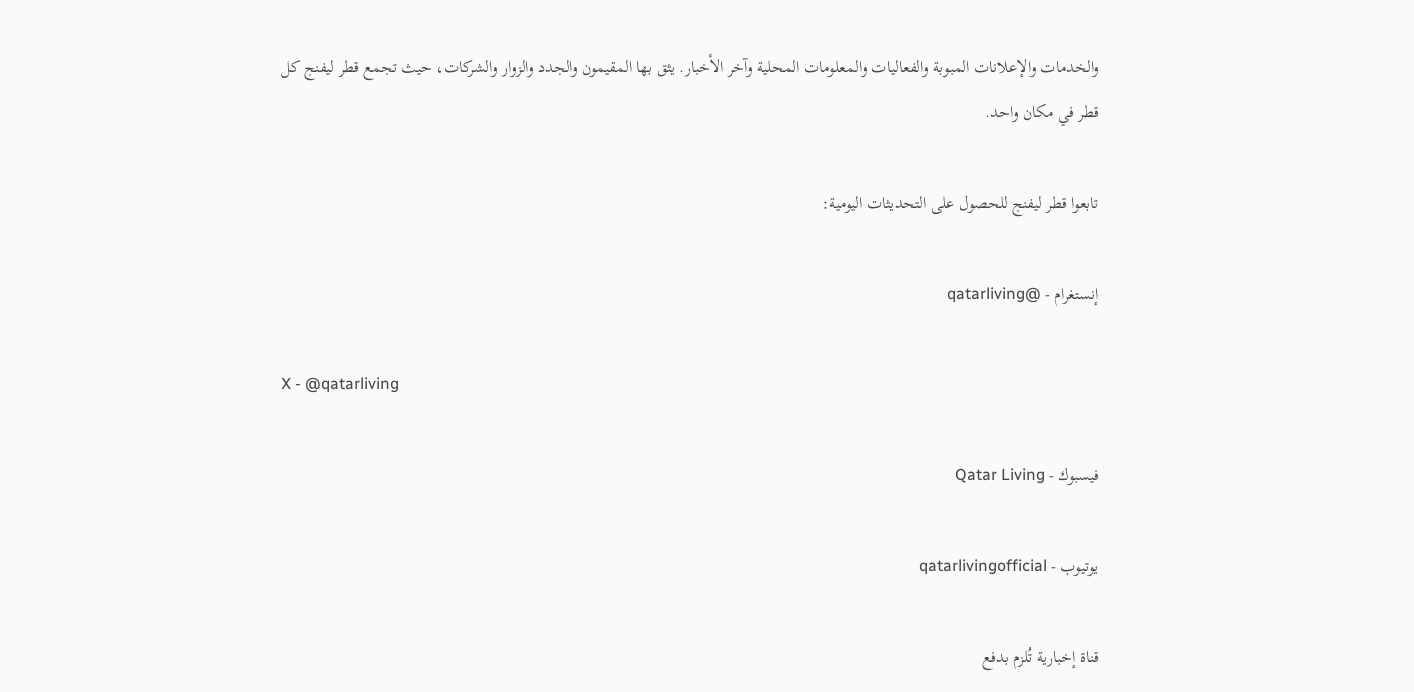والخدمات والإعلانات المبوبة والفعاليات والمعلومات المحلية وآخر الأخبار. يثق بها المقيمون والجدد والزوار والشركات، حيث تجمع قطر ليفنج كل قطر في مكان واحد.

تابعوا قطر ليفنج للحصول على التحديثات اليومية:

إنستغرام - @qatarliving

X - @qatarliving

فيسبوك - Qatar Living

يوتيوب - qatarlivingofficial

قناة إخبارية تُلزم بدفع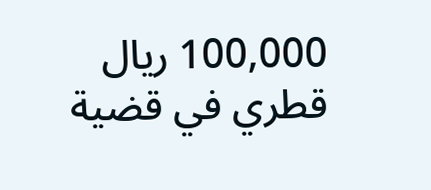100,000 ريال قطري في قضية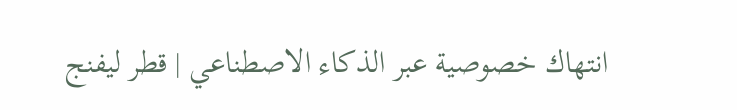انتهاك خصوصية عبر الذكاء الاصطناعي | قطر ليفنج